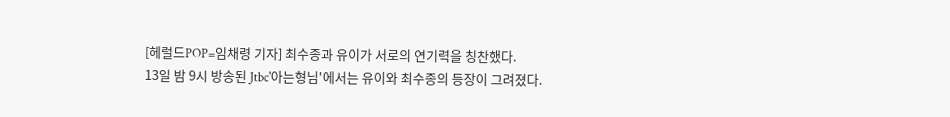[헤럴드POP=임채령 기자] 최수종과 유이가 서로의 연기력을 칭찬했다.
13일 밤 9시 방송된 Jtbc'아는형님'에서는 유이와 최수종의 등장이 그려졌다.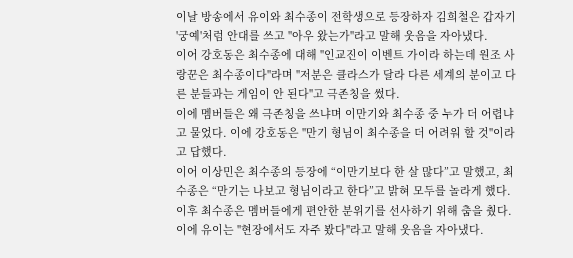이날 방송에서 유이와 최수종이 전학생으로 등장하자 김희철은 갑자기 '궁예'처럼 안대를 쓰고 "아우 왔는가"라고 말해 웃음을 자아냈다.
이어 강호동은 최수종에 대해 "인교진이 이벤트 가이라 하는데 원조 사랑꾼은 최수종이다"라며 "저분은 클라스가 달라 다른 세계의 분이고 다른 분들과는 게임이 안 된다"고 극존칭을 썼다.
이에 멤버들은 왜 극존칭을 쓰냐며 이만기와 최수종 중 누가 더 어렵냐고 물었다. 이에 강호동은 "만기 형님이 최수종을 더 어려워 할 것"이라고 답했다.
이어 이상민은 최수종의 등장에 “이만기보다 한 살 많다”고 말했고, 최수종은 “만기는 나보고 형님이라고 한다”고 밝혀 모두를 놀라게 했다.
이후 최수종은 멤버들에게 편안한 분위기를 선사하기 위해 춤을 췄다. 이에 유이는 "현장에서도 자주 봤다"라고 말해 웃음을 자아냈다.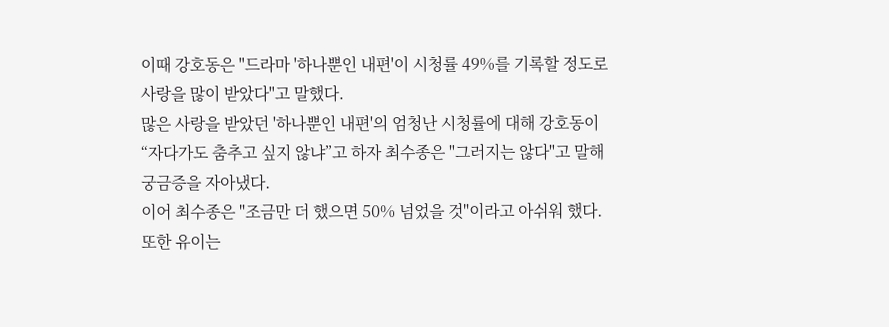이때 강호동은 "드라마 '하나뿐인 내편'이 시청률 49%를 기록할 정도로 사랑을 많이 받았다"고 말했다.
많은 사랑을 받았던 '하나뿐인 내편'의 엄청난 시청률에 대해 강호동이 “자다가도 춤추고 싶지 않냐”고 하자 최수종은 "그러지는 않다"고 말해 궁금증을 자아냈다.
이어 최수종은 "조금만 더 했으면 50% 넘었을 것"이라고 아쉬워 했다.
또한 유이는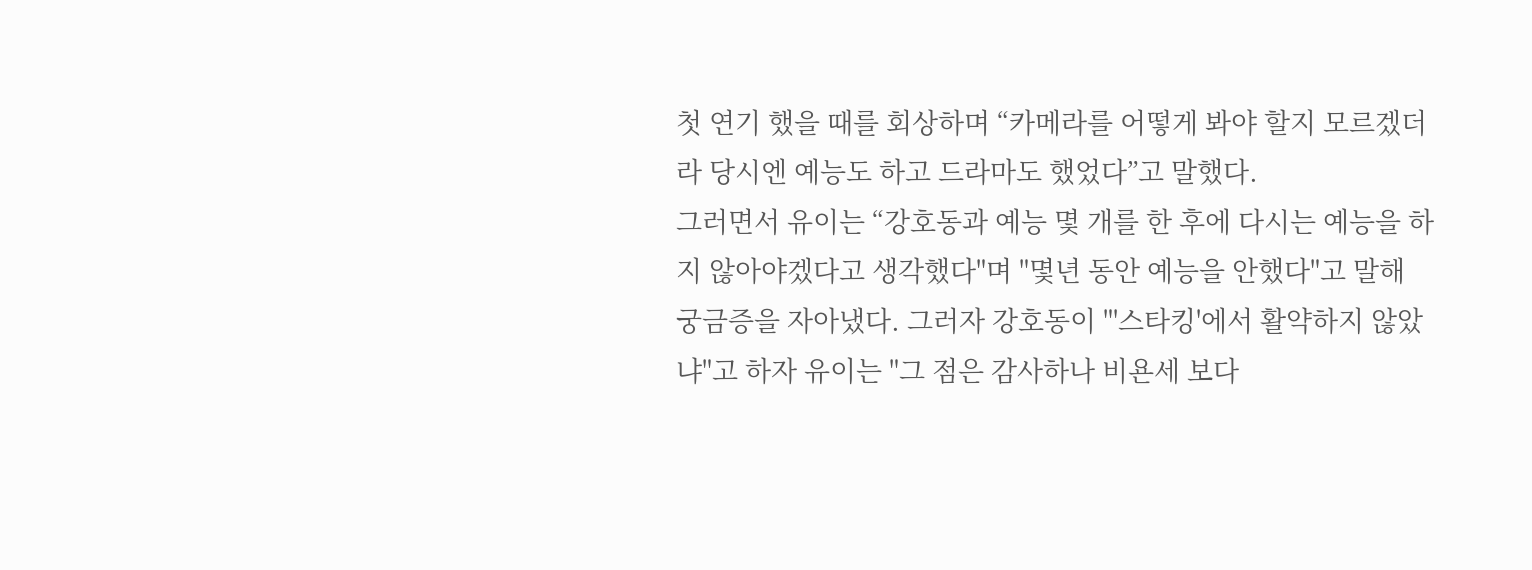첫 연기 했을 때를 회상하며 “카메라를 어떻게 봐야 할지 모르겠더라 당시엔 예능도 하고 드라마도 했었다”고 말했다.
그러면서 유이는 “강호동과 예능 몇 개를 한 후에 다시는 예능을 하지 않아야겠다고 생각했다"며 "몇년 동안 예능을 안했다"고 말해 궁금증을 자아냈다. 그러자 강호동이 "'스타킹'에서 활약하지 않았냐"고 하자 유이는 "그 점은 감사하나 비욘세 보다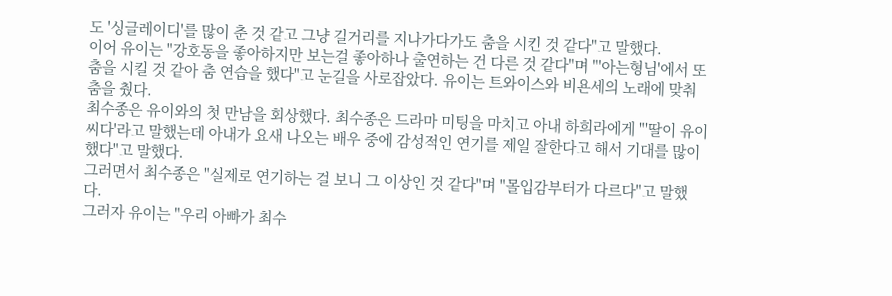도 '싱글레이디'를 많이 춘 것 같고 그냥 길거리를 지나가다가도 춤을 시킨 것 같다"고 말했다.
이어 유이는 "강호동을 좋아하지만 보는걸 좋아하나 출연하는 건 다른 것 같다"며 "'아는형님'에서 또 춤을 시킬 것 같아 춤 연습을 했다"고 눈길을 사로잡았다. 유이는 트와이스와 비욘세의 노래에 맞춰 춤을 췄다.
최수종은 유이와의 첫 만남을 회상했다. 최수종은 드라마 미팅을 마치고 아내 하희라에게 "'딸이 유이씨다'라고 말했는데 아내가 요새 나오는 배우 중에 감성적인 연기를 제일 잘한다고 해서 기대를 많이 했다"고 말했다.
그러면서 최수종은 "실제로 연기하는 걸 보니 그 이상인 것 같다"며 "몰입감부터가 다르다"고 말했다.
그러자 유이는 "우리 아빠가 최수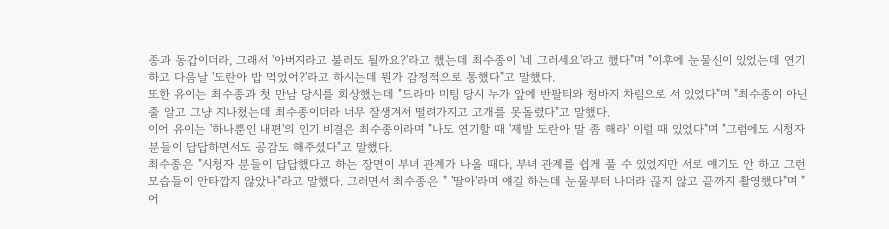종과 동갑이더라, 그래서 '아버지라고 불러도 될까요?'라고 했는데 최수종이 '네 그러세요'라고 했다"며 "이후에 눈물신이 있었는데 연기하고 다음날 '도란아 밥 먹었어?'라고 하시는데 뭔가 감정적으로 통했다"고 말했다.
또한 유이는 최수종과 첫 만남 당시를 회상했는데 "드라마 미팅 당시 누가 앞에 반팔티와 청바지 차림으로 서 있었다"며 "최수종이 아닌줄 알고 그냥 지나쳤는데 최수종이더라 너무 잘생겨서 떨려가지고 고개를 못돌렸다"고 말했다.
이어 유이는 '하나뿐인 내편'의 인기 비결은 최수종이라며 "나도 연기할 때 '제발 도란아 말 좀 해라' 이럴 때 있었다"며 "그럼에도 시청자 분들이 답답하면서도 공감도 해주셨다"고 말했다.
최수종은 "시청자 분들이 답답했다고 하는 장면이 부녀 관계가 나올 때다, 부녀 관계를 쉽게 풀 수 있었지만 서로 얘기도 안 하고 그런 모습들이 안타깝지 않았나"라고 말했다. 그러면서 최수종은 " '딸아'라며 얘길 하는데 눈물부터 나더라 끊지 않고 끝까지 촬영했다"며 "어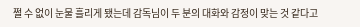쩔 수 없이 눈물 흘리게 됐는데 감독님이 두 분의 대화와 감정이 맞는 것 같다고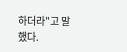하더라"고 말했다.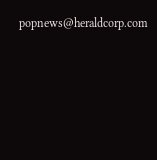popnews@heraldcorp.com